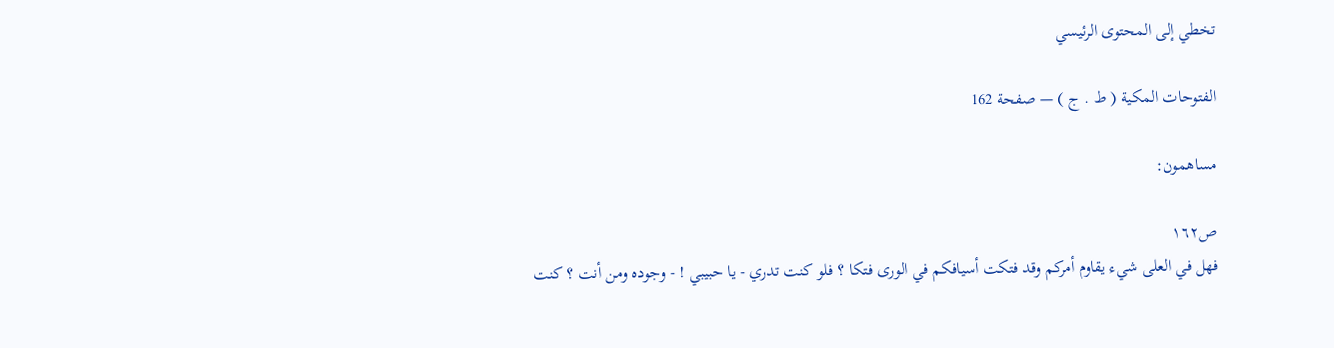تخطي إلى المحتوى الرئيسي

الفتوحات المكية ( ط . ج ) — صفحة 162

مساهمون:

ص١٦٢
فهل في العلى شيء يقاوم أمركم وقد فتكت أسيافكم في الورى فتكا ؟ فلو كنت تدري - يا حبيبي ! - وجوده ومن أنت ؟ كنت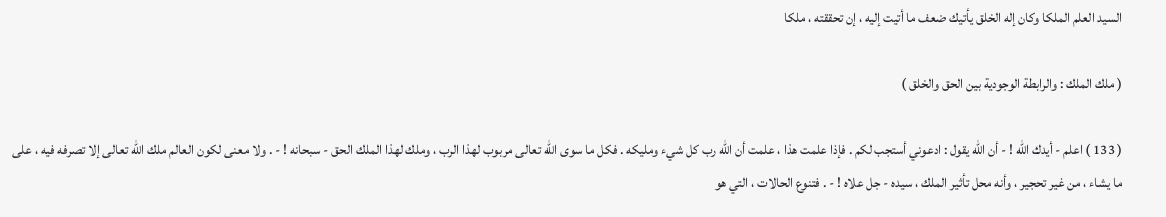السيد العلم الملكا وكان إله الخلق يأتيك ضعف ما أتيت إليه ، إن تحققته ، ملكا

( ملك الملك : والرابطة الوجودية بين الحق والخلق )

( 133 ) اعلم - أيدك الله ! - أن الله يقول : ادعوني أستجب لكم . فإذا علمت هذا ، علمت أن الله رب كل شيء ومليكه . فكل ما سوى الله تعالى مربوب لهذا الرب ، وملك لهذا الملك الحق - سبحانه ! - . ولا معنى لكون العالم ملك الله تعالى إلا تصرفه فيه ، على ما يشاء ، من غير تحجير ، وأنه محل تأثير الملك ، سيده - جل علاه ! - . فتنوع الحالات ، التي هو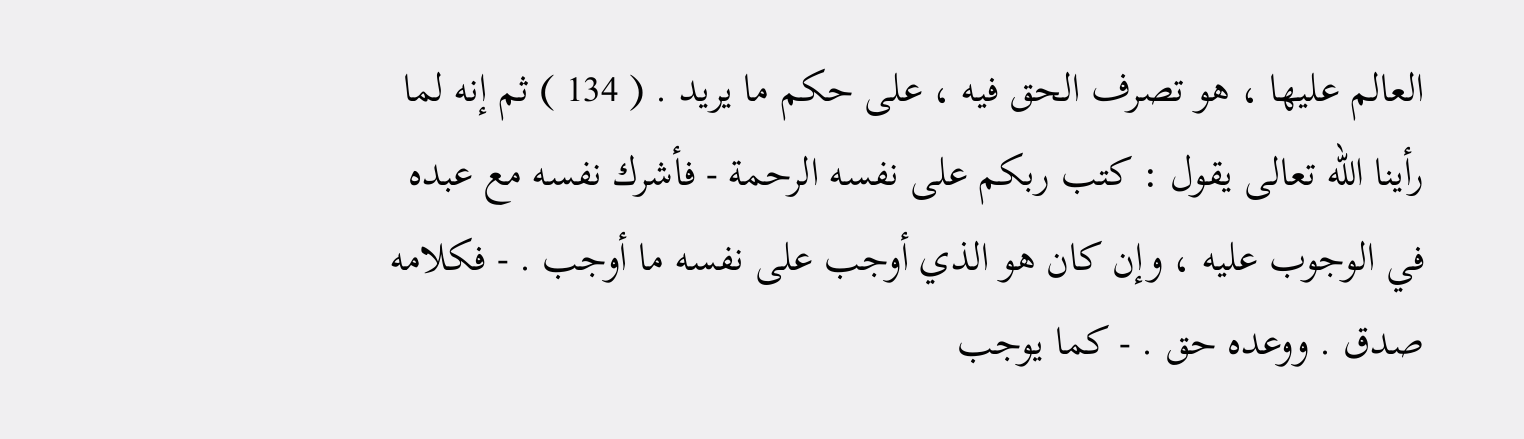العالم عليها ، هو تصرف الحق فيه ، على حكم ما يريد . ( 134 ) ثم إنه لما رأينا الله تعالى يقول : كتب ربكم على نفسه الرحمة - فأشرك نفسه مع عبده في الوجوب عليه ، وإن كان هو الذي أوجب على نفسه ما أوجب . - فكلامه صدق . ووعده حق . - كما يوجب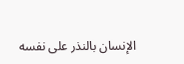الإنسان بالنذر على نفسه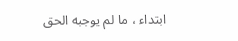ابتداء ، ما لم يوجبه الحق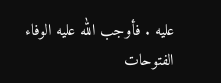عليه . فأوجب الله عليه الوفاء
الفتوحات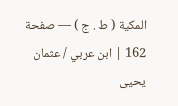المكية ( ط . ج ) — صفحة 162 | ابن عربي / عثمان يحيى